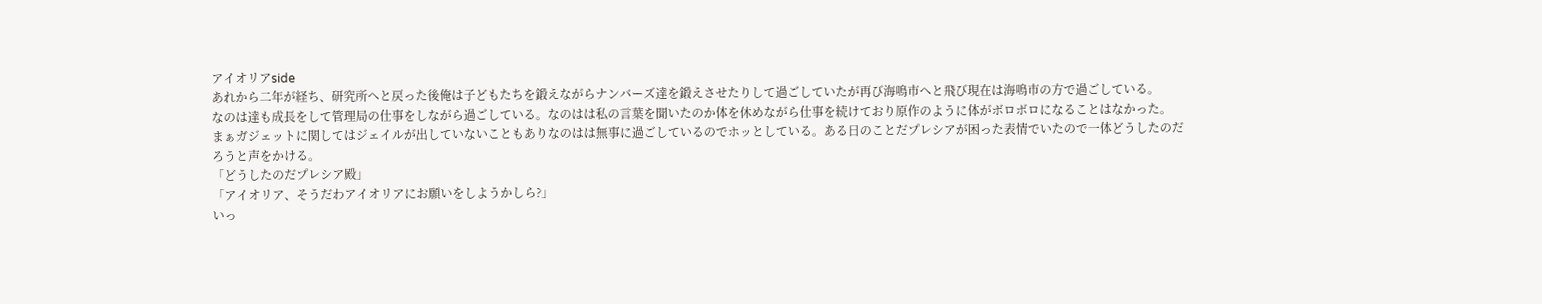アイオリアside
あれから二年が経ち、研究所へと戻った後俺は子どもたちを鍛えながらナンバーズ達を鍛えさせたりして過ごしていたが再び海鳴市へと飛び現在は海鳴市の方で過ごしている。
なのは達も成長をして管理局の仕事をしながら過ごしている。なのはは私の言葉を聞いたのか体を休めながら仕事を続けており原作のように体がボロボロになることはなかった。
まぁガジェットに関してはジェイルが出していないこともありなのはは無事に過ごしているのでホッとしている。ある日のことだプレシアが困った表情でいたので一体どうしたのだろうと声をかける。
「どうしたのだプレシア殿」
「アイオリア、そうだわアイオリアにお願いをしようかしら?」
いっ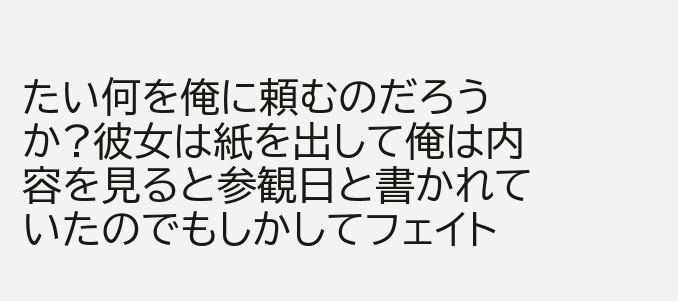たい何を俺に頼むのだろうか?彼女は紙を出して俺は内容を見ると参観日と書かれていたのでもしかしてフェイト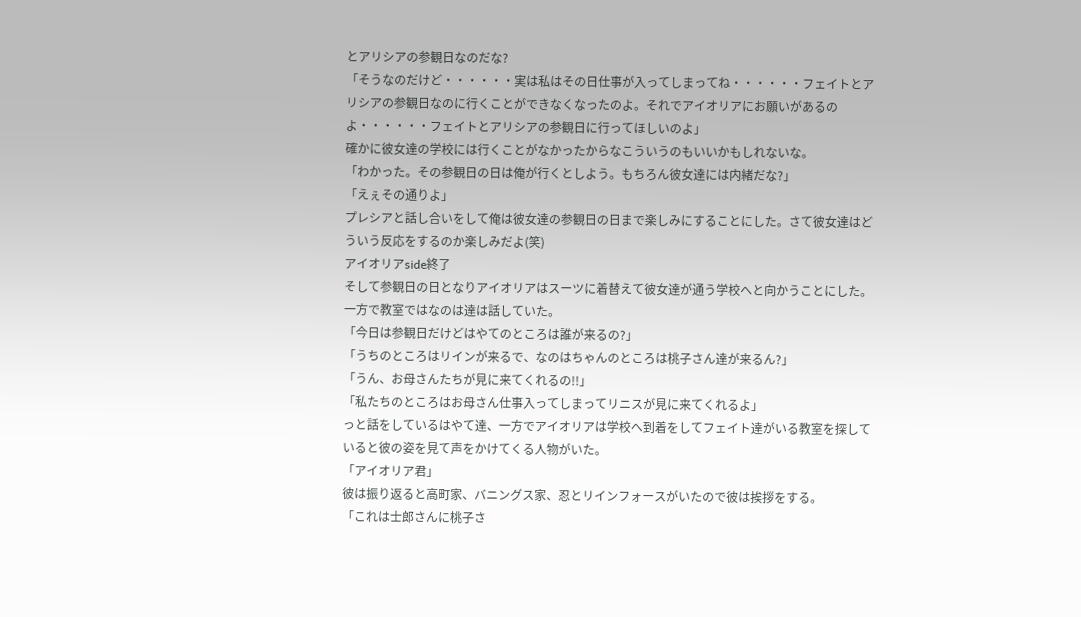とアリシアの参観日なのだな?
「そうなのだけど・・・・・・実は私はその日仕事が入ってしまってね・・・・・・フェイトとアリシアの参観日なのに行くことができなくなったのよ。それでアイオリアにお願いがあるのよ・・・・・・フェイトとアリシアの参観日に行ってほしいのよ」
確かに彼女達の学校には行くことがなかったからなこういうのもいいかもしれないな。
「わかった。その参観日の日は俺が行くとしよう。もちろん彼女達には内緒だな?」
「えぇその通りよ」
プレシアと話し合いをして俺は彼女達の参観日の日まで楽しみにすることにした。さて彼女達はどういう反応をするのか楽しみだよ(笑)
アイオリアside終了
そして参観日の日となりアイオリアはスーツに着替えて彼女達が通う学校へと向かうことにした。
一方で教室ではなのは達は話していた。
「今日は参観日だけどはやてのところは誰が来るの?」
「うちのところはリインが来るで、なのはちゃんのところは桃子さん達が来るん?」
「うん、お母さんたちが見に来てくれるの!!」
「私たちのところはお母さん仕事入ってしまってリニスが見に来てくれるよ」
っと話をしているはやて達、一方でアイオリアは学校へ到着をしてフェイト達がいる教室を探していると彼の姿を見て声をかけてくる人物がいた。
「アイオリア君」
彼は振り返ると高町家、バニングス家、忍とリインフォースがいたので彼は挨拶をする。
「これは士郎さんに桃子さ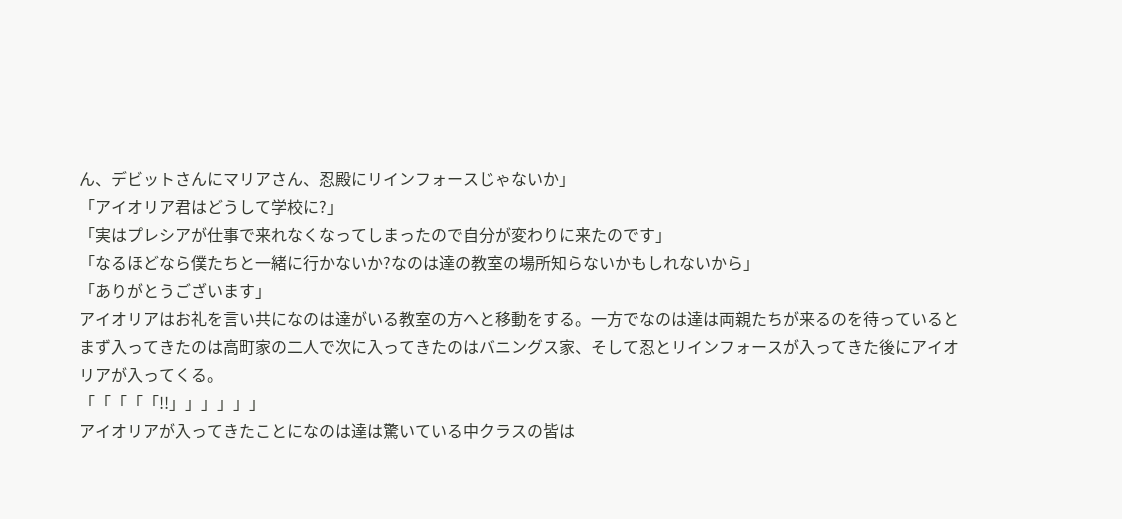ん、デビットさんにマリアさん、忍殿にリインフォースじゃないか」
「アイオリア君はどうして学校に?」
「実はプレシアが仕事で来れなくなってしまったので自分が変わりに来たのです」
「なるほどなら僕たちと一緒に行かないか?なのは達の教室の場所知らないかもしれないから」
「ありがとうございます」
アイオリアはお礼を言い共になのは達がいる教室の方へと移動をする。一方でなのは達は両親たちが来るのを待っているとまず入ってきたのは高町家の二人で次に入ってきたのはバニングス家、そして忍とリインフォースが入ってきた後にアイオリアが入ってくる。
「「「「「!!」」」」」」
アイオリアが入ってきたことになのは達は驚いている中クラスの皆は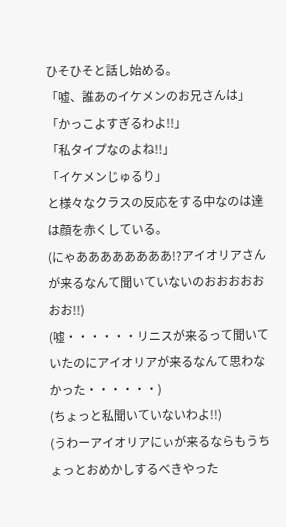ひそひそと話し始める。
「嘘、誰あのイケメンのお兄さんは」
「かっこよすぎるわよ!!」
「私タイプなのよね!!」
「イケメンじゅるり」
と様々なクラスの反応をする中なのは達は顔を赤くしている。
(にゃああああああああ!?アイオリアさんが来るなんて聞いていないのおおおおおおお!!)
(嘘・・・・・・リニスが来るって聞いていたのにアイオリアが来るなんて思わなかった・・・・・・)
(ちょっと私聞いていないわよ!!)
(うわーアイオリアにぃが来るならもうちょっとおめかしするべきやった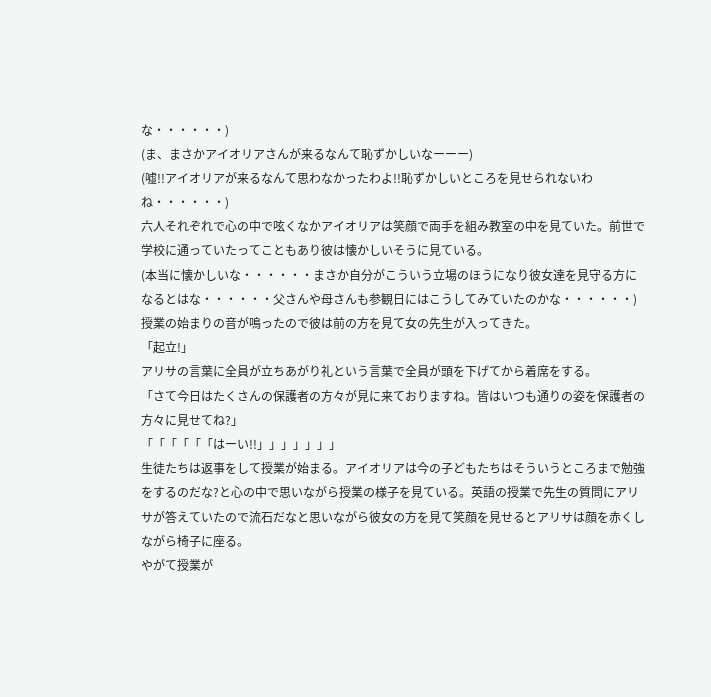な・・・・・・)
(ま、まさかアイオリアさんが来るなんて恥ずかしいなーーー)
(嘘!!アイオリアが来るなんて思わなかったわよ!!恥ずかしいところを見せられないわね・・・・・・)
六人それぞれで心の中で呟くなかアイオリアは笑顔で両手を組み教室の中を見ていた。前世で学校に通っていたってこともあり彼は懐かしいそうに見ている。
(本当に懐かしいな・・・・・・まさか自分がこういう立場のほうになり彼女達を見守る方になるとはな・・・・・・父さんや母さんも参観日にはこうしてみていたのかな・・・・・・)
授業の始まりの音が鳴ったので彼は前の方を見て女の先生が入ってきた。
「起立!」
アリサの言葉に全員が立ちあがり礼という言葉で全員が頭を下げてから着席をする。
「さて今日はたくさんの保護者の方々が見に来ておりますね。皆はいつも通りの姿を保護者の方々に見せてね?」
「「「「「「はーい!!」」」」」」」
生徒たちは返事をして授業が始まる。アイオリアは今の子どもたちはそういうところまで勉強をするのだな?と心の中で思いながら授業の様子を見ている。英語の授業で先生の質問にアリサが答えていたので流石だなと思いながら彼女の方を見て笑顔を見せるとアリサは顔を赤くしながら椅子に座る。
やがて授業が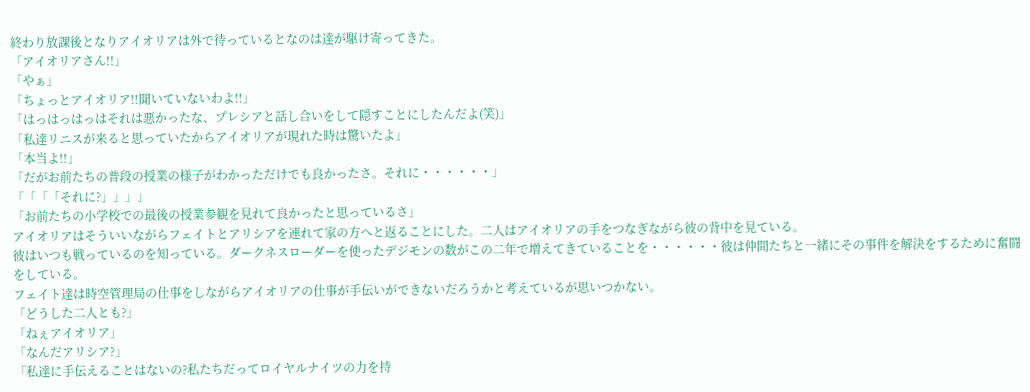終わり放課後となりアイオリアは外で待っているとなのは達が駆け寄ってきた。
「アイオリアさん!!」
「やぁ」
「ちょっとアイオリア!!聞いていないわよ!!」
「はっはっはっはそれは悪かったな、プレシアと話し合いをして隠すことにしたんだよ(笑)」
「私達リニスが来ると思っていたからアイオリアが現れた時は驚いたよ」
「本当よ!!」
「だがお前たちの普段の授業の様子がわかっただけでも良かったさ。それに・・・・・・」
「「「「それに?」」」」
「お前たちの小学校での最後の授業参観を見れて良かったと思っているさ」
アイオリアはそういいながらフェイトとアリシアを連れて家の方へと返ることにした。二人はアイオリアの手をつなぎながら彼の背中を見ている。
彼はいつも戦っているのを知っている。ダークネスローダーを使ったデジモンの数がこの二年で増えてきていることを・・・・・・彼は仲間たちと一緒にその事件を解決をするために奮闘をしている。
フェイト達は時空管理局の仕事をしながらアイオリアの仕事が手伝いができないだろうかと考えているが思いつかない。
「どうした二人とも?」
「ねぇアイオリア」
「なんだアリシア?」
「私達に手伝えることはないの?私たちだってロイヤルナイツの力を持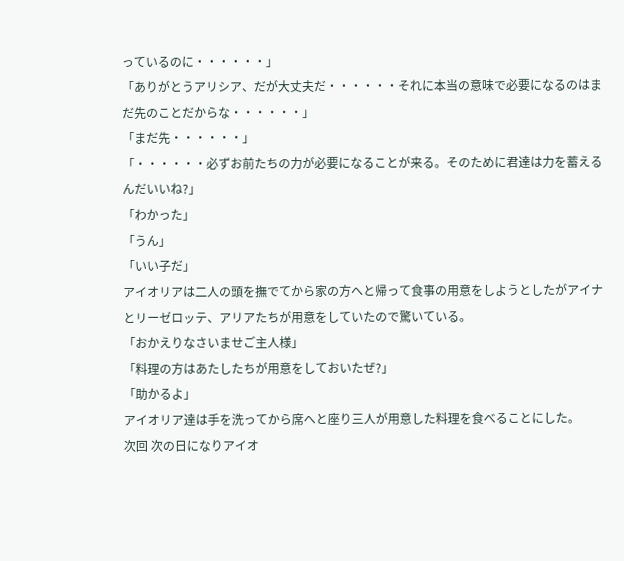っているのに・・・・・・」
「ありがとうアリシア、だが大丈夫だ・・・・・・それに本当の意味で必要になるのはまだ先のことだからな・・・・・・」
「まだ先・・・・・・」
「・・・・・・必ずお前たちの力が必要になることが来る。そのために君達は力を蓄えるんだいいね?」
「わかった」
「うん」
「いい子だ」
アイオリアは二人の頭を撫でてから家の方へと帰って食事の用意をしようとしたがアイナとリーゼロッテ、アリアたちが用意をしていたので驚いている。
「おかえりなさいませご主人様」
「料理の方はあたしたちが用意をしておいたぜ?」
「助かるよ」
アイオリア達は手を洗ってから席へと座り三人が用意した料理を食べることにした。
次回 次の日になりアイオ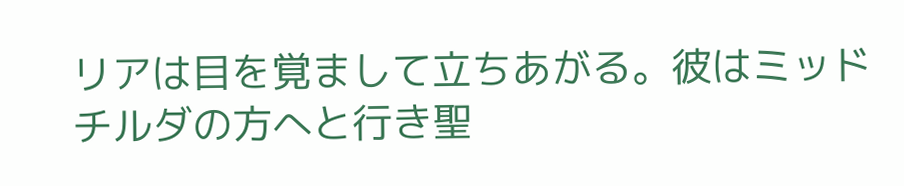リアは目を覚まして立ちあがる。彼はミッドチルダの方へと行き聖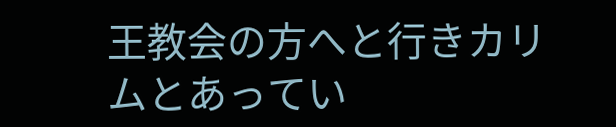王教会の方へと行きカリムとあってい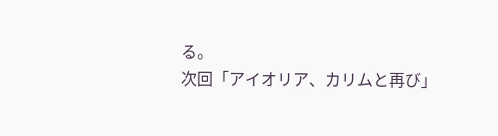る。
次回「アイオリア、カリムと再び」